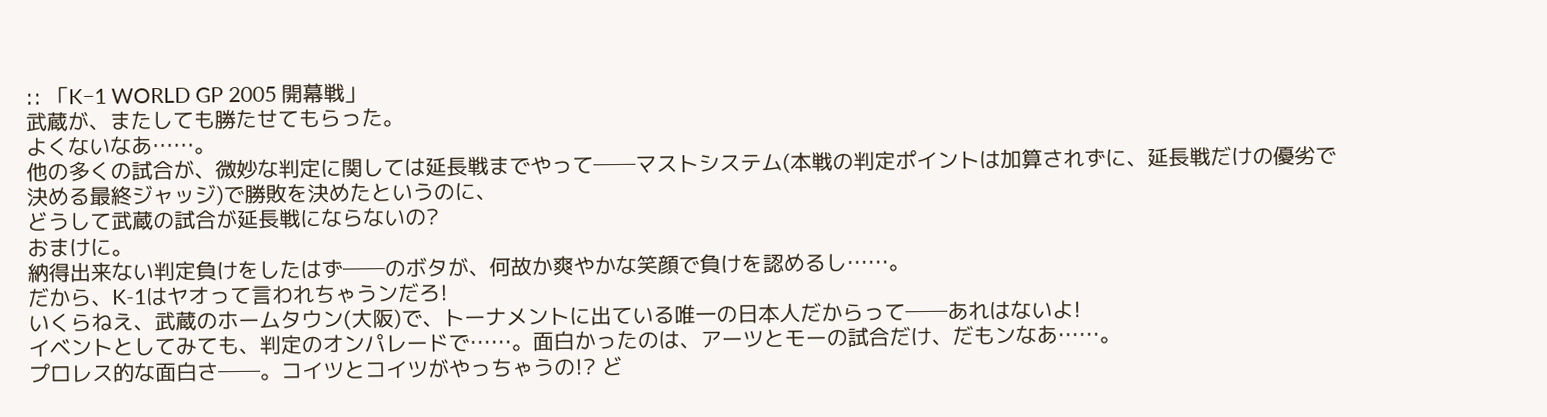:: 「K−1 WORLD GP 2005 開幕戦」
武蔵が、またしても勝たせてもらった。
よくないなあ……。
他の多くの試合が、微妙な判定に関しては延長戦までやって──マストシステム(本戦の判定ポイントは加算されずに、延長戦だけの優劣で決める最終ジャッジ)で勝敗を決めたというのに、
どうして武蔵の試合が延長戦にならないの?
おまけに。
納得出来ない判定負けをしたはず──のボタが、何故か爽やかな笑顔で負けを認めるし……。
だから、K-1はヤオって言われちゃうンだろ!
いくらねえ、武蔵のホームタウン(大阪)で、トーナメントに出ている唯一の日本人だからって──あれはないよ!
イベントとしてみても、判定のオンパレードで……。面白かったのは、アーツとモーの試合だけ、だもンなあ……。
プロレス的な面白さ──。コイツとコイツがやっちゃうの!? ど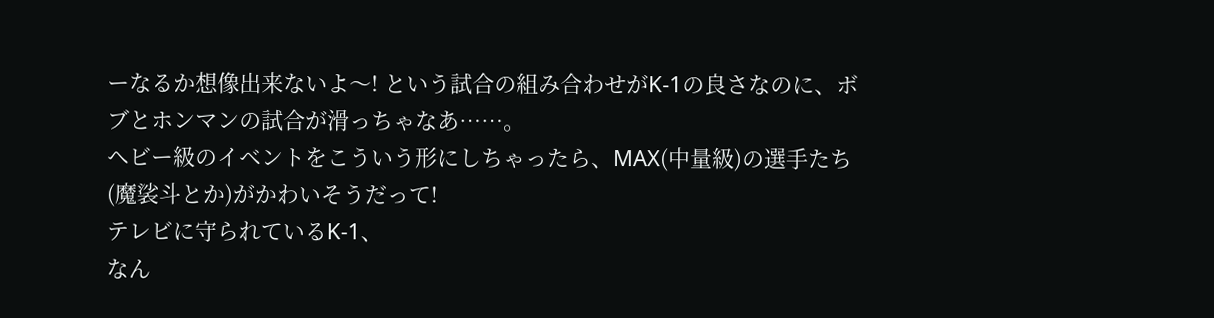ーなるか想像出来ないよ〜! という試合の組み合わせがK-1の良さなのに、ボブとホンマンの試合が滑っちゃなあ……。
ヘビー級のイベントをこういう形にしちゃったら、MAX(中量級)の選手たち(魔裟斗とか)がかわいそうだって!
テレビに守られているK-1、
なん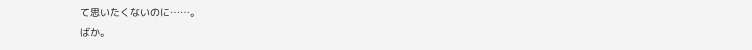て思いたくないのに……。
ばか。